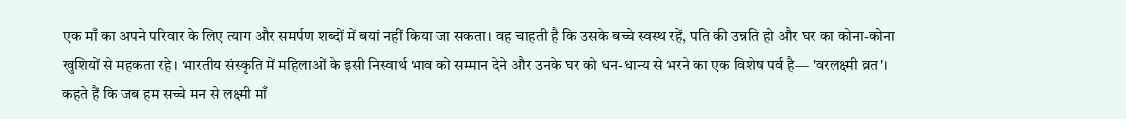एक माँ का अपने परिवार के लिए त्याग और समर्पण शब्दों में बयां नहीं किया जा सकता। वह चाहती है कि उसके बच्चे स्वस्थ रहें, पति की उन्नति हो और घर का कोना-कोना खुशियों से महकता रहे। भारतीय संस्कृति में महिलाओं के इसी निस्वार्थ भाव को सम्मान देने और उनके घर को धन-धान्य से भरने का एक विशेष पर्व है— 'वरलक्ष्मी व्रत'।
कहते हैं कि जब हम सच्चे मन से लक्ष्मी माँ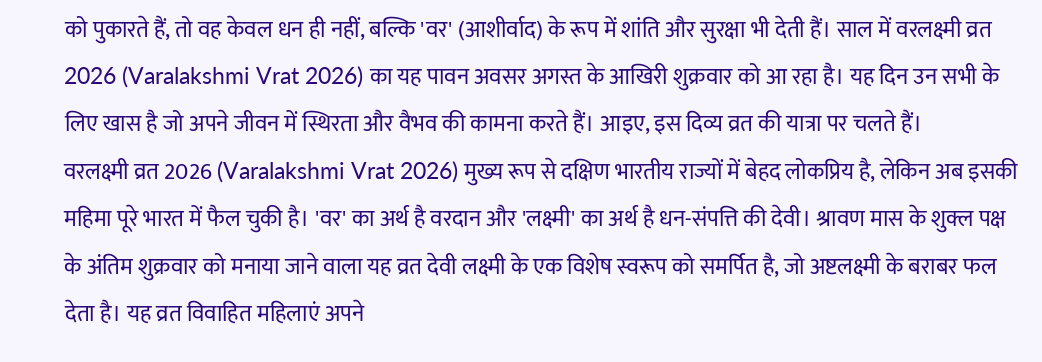को पुकारते हैं, तो वह केवल धन ही नहीं, बल्कि 'वर' (आशीर्वाद) के रूप में शांति और सुरक्षा भी देती हैं। साल में वरलक्ष्मी व्रत 2026 (Varalakshmi Vrat 2026) का यह पावन अवसर अगस्त के आखिरी शुक्रवार को आ रहा है। यह दिन उन सभी के लिए खास है जो अपने जीवन में स्थिरता और वैभव की कामना करते हैं। आइए, इस दिव्य व्रत की यात्रा पर चलते हैं।
वरलक्ष्मी व्रत 2026 (Varalakshmi Vrat 2026) मुख्य रूप से दक्षिण भारतीय राज्यों में बेहद लोकप्रिय है, लेकिन अब इसकी महिमा पूरे भारत में फैल चुकी है। 'वर' का अर्थ है वरदान और 'लक्ष्मी' का अर्थ है धन-संपत्ति की देवी। श्रावण मास के शुक्ल पक्ष के अंतिम शुक्रवार को मनाया जाने वाला यह व्रत देवी लक्ष्मी के एक विशेष स्वरूप को समर्पित है, जो अष्टलक्ष्मी के बराबर फल देता है। यह व्रत विवाहित महिलाएं अपने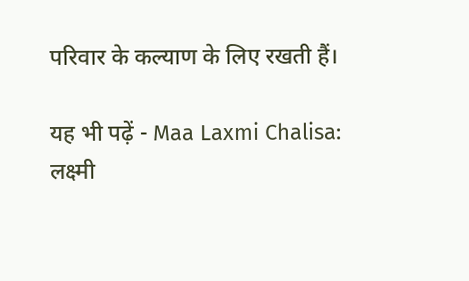परिवार के कल्याण के लिए रखती हैं।

यह भी पढ़ें - Maa Laxmi Chalisa: लक्ष्मी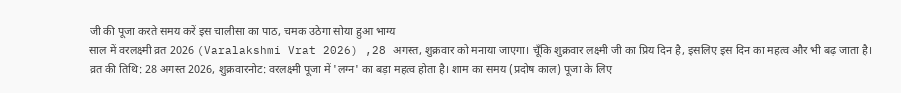जी की पूजा करते समय करें इस चालीसा का पाठ, चमक उठेगा सोया हुआ भाग्य
साल में वरलक्ष्मी व्रत 2026 (Varalakshmi Vrat 2026) ,28 अगस्त, शुक्रवार को मनाया जाएगा। चूँकि शुक्रवार लक्ष्मी जी का प्रिय दिन है, इसलिए इस दिन का महत्व और भी बढ़ जाता है।
व्रत की तिथि: 28 अगस्त 2026, शुक्रवारनोट: वरलक्ष्मी पूजा में 'लग्न' का बड़ा महत्व होता है। शाम का समय (प्रदोष काल) पूजा के लिए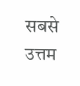सबसे उत्तम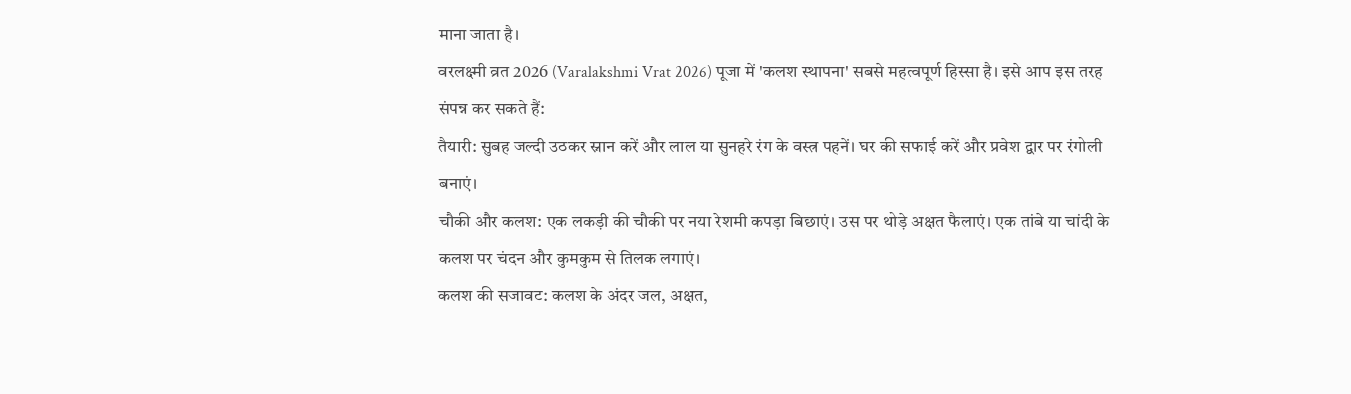माना जाता है।
वरलक्ष्मी व्रत 2026 (Varalakshmi Vrat 2026) पूजा में 'कलश स्थापना' सबसे महत्वपूर्ण हिस्सा है। इसे आप इस तरह संपन्न कर सकते हैं:
तैयारी: सुबह जल्दी उठकर स्नान करें और लाल या सुनहरे रंग के वस्त्र पहनें। घर की सफाई करें और प्रवेश द्वार पर रंगोली बनाएं।
चौकी और कलश: एक लकड़ी की चौकी पर नया रेशमी कपड़ा बिछाएं। उस पर थोड़े अक्षत फैलाएं। एक तांबे या चांदी के कलश पर चंदन और कुमकुम से तिलक लगाएं।
कलश की सजावट: कलश के अंदर जल, अक्षत,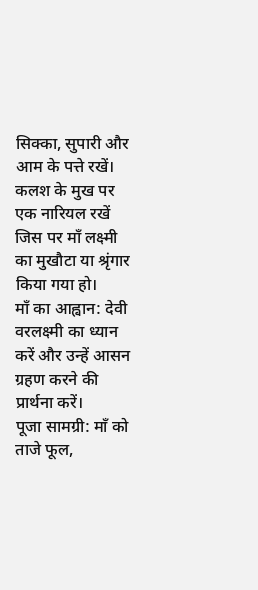सिक्का, सुपारी और आम के पत्ते रखें। कलश के मुख पर एक नारियल रखें जिस पर माँ लक्ष्मी का मुखौटा या श्रृंगार किया गया हो।
माँ का आह्वान: देवी वरलक्ष्मी का ध्यान करें और उन्हें आसन ग्रहण करने की प्रार्थना करें।
पूजा सामग्री: माँ को ताजे फूल,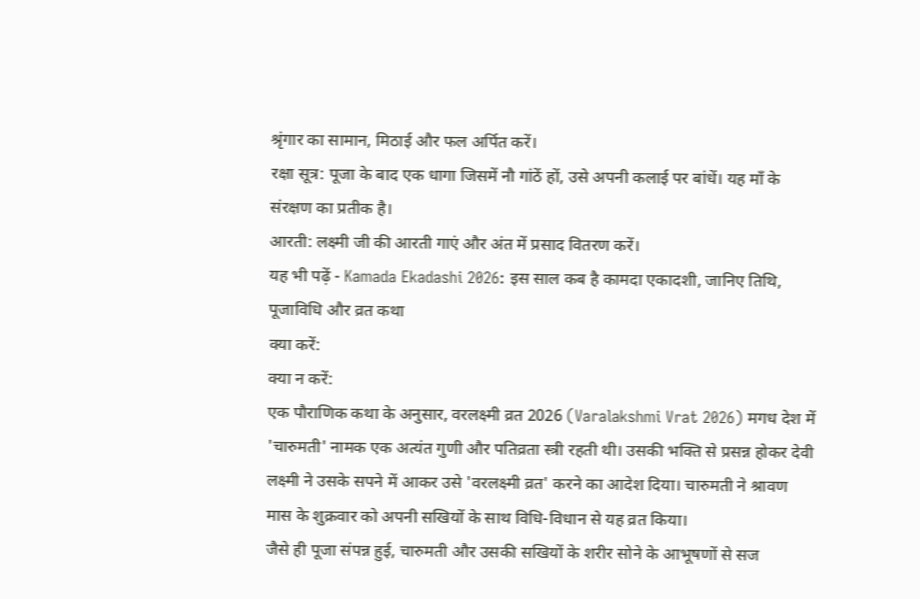श्रृंगार का सामान, मिठाई और फल अर्पित करें।
रक्षा सूत्र: पूजा के बाद एक धागा जिसमें नौ गांठें हों, उसे अपनी कलाई पर बांधें। यह माँ के संरक्षण का प्रतीक है।
आरती: लक्ष्मी जी की आरती गाएं और अंत में प्रसाद वितरण करें।
यह भी पढ़ें - Kamada Ekadashi 2026: इस साल कब है कामदा एकादशी, जानिए तिथि, पूजाविधि और व्रत कथा
क्या करें:
क्या न करें:
एक पौराणिक कथा के अनुसार, वरलक्ष्मी व्रत 2026 (Varalakshmi Vrat 2026) मगध देश में 'चारुमती' नामक एक अत्यंत गुणी और पतिव्रता स्त्री रहती थी। उसकी भक्ति से प्रसन्न होकर देवी लक्ष्मी ने उसके सपने में आकर उसे 'वरलक्ष्मी व्रत' करने का आदेश दिया। चारुमती ने श्रावण मास के शुक्रवार को अपनी सखियों के साथ विधि-विधान से यह व्रत किया।
जैसे ही पूजा संपन्न हुई, चारुमती और उसकी सखियों के शरीर सोने के आभूषणों से सज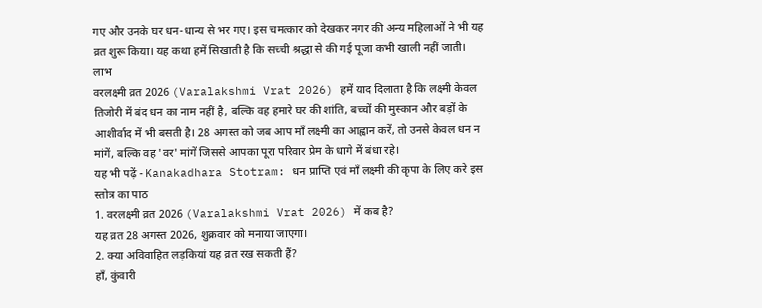गए और उनके घर धन-धान्य से भर गए। इस चमत्कार को देखकर नगर की अन्य महिलाओं ने भी यह व्रत शुरू किया। यह कथा हमें सिखाती है कि सच्ची श्रद्धा से की गई पूजा कभी खाली नहीं जाती।
लाभ
वरलक्ष्मी व्रत 2026 (Varalakshmi Vrat 2026) हमें याद दिलाता है कि लक्ष्मी केवल तिजोरी में बंद धन का नाम नहीं है, बल्कि वह हमारे घर की शांति, बच्चों की मुस्कान और बड़ों के आशीर्वाद में भी बसती है। 28 अगस्त को जब आप माँ लक्ष्मी का आह्वान करें, तो उनसे केवल धन न मांगें, बल्कि वह 'वर' मांगें जिससे आपका पूरा परिवार प्रेम के धागे में बंधा रहे।
यह भी पढ़ें - Kanakadhara Stotram: धन प्राप्ति एवं माँ लक्ष्मी की कृपा के लिए करे इस स्तोत्र का पाठ
1. वरलक्ष्मी व्रत 2026 (Varalakshmi Vrat 2026) में कब है?
यह व्रत 28 अगस्त 2026, शुक्रवार को मनाया जाएगा।
2. क्या अविवाहित लड़कियां यह व्रत रख सकती हैं?
हाँ, कुंवारी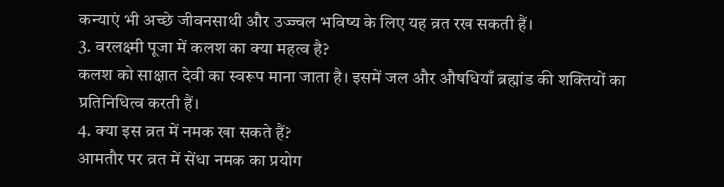कन्याएं भी अच्छे जीवनसाथी और उज्ज्वल भविष्य के लिए यह व्रत रख सकती हैं।
3. वरलक्ष्मी पूजा में कलश का क्या महत्व है?
कलश को साक्षात देवी का स्वरूप माना जाता है। इसमें जल और औषधियाँ ब्रह्मांड की शक्तियों का प्रतिनिधित्व करती हैं।
4. क्या इस व्रत में नमक खा सकते हैं?
आमतौर पर व्रत में सेंधा नमक का प्रयोग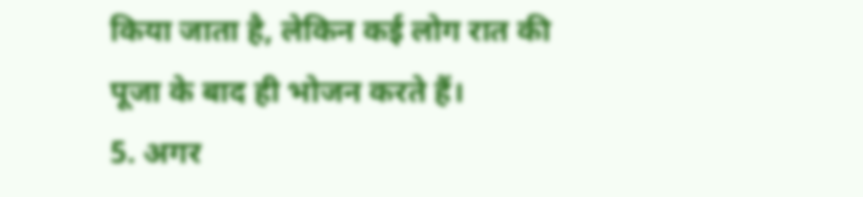किया जाता है, लेकिन कई लोग रात की पूजा के बाद ही भोजन करते हैं।
5. अगर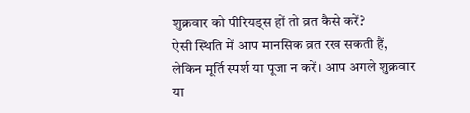शुक्रवार को पीरियड्स हों तो व्रत कैसे करें?
ऐसी स्थिति में आप मानसिक व्रत रख सकती हैं, लेकिन मूर्ति स्पर्श या पूजा न करें। आप अगले शुक्रवार या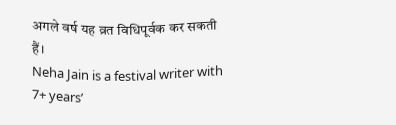अगले वर्ष यह व्रत विधिपूर्वक कर सकती हैं।
Neha Jain is a festival writer with 7+ years’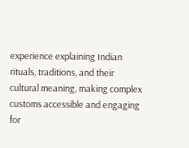experience explaining Indian rituals, traditions, and their cultural meaning, making complex customs accessible and engaging for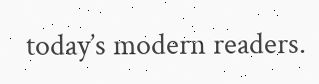today’s modern readers.